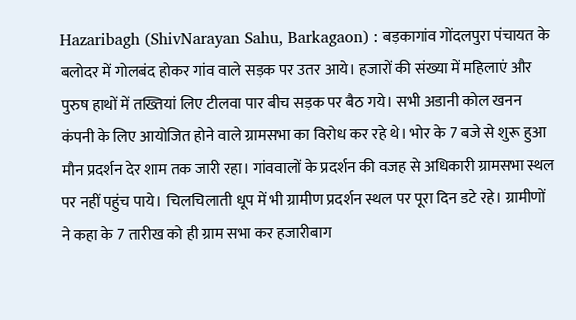Hazaribagh (ShivNarayan Sahu, Barkagaon) : बड़कागांव गोंदलपुरा पंचायत के बलोदर में गोलबंद होकर गांव वाले सड़क पर उतर आये। हजारों की संख्या में महिलाएं और पुरुष हाथों में तख्तियां लिए टीलवा पार बीच सड़क पर बैठ गये। सभी अडानी कोल खनन कंपनी के लिए आयोजित होने वाले ग्रामसभा का विरोध कर रहे थे। भोर के 7 बजे से शुरू हुआ मौन प्रदर्शन देर शाम तक जारी रहा। गांववालों के प्रदर्शन की वजह से अधिकारी ग्रामसभा स्थल पर नहीं पहुंच पाये। चिलचिलाती धूप में भी ग्रामीण प्रदर्शन स्थल पर पूरा दिन डटे रहे। ग्रामीणों ने कहा के 7 तारीख को ही ग्राम सभा कर हजारीबाग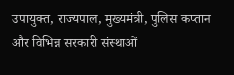उपायुक्त, राज्यपाल, मुख्यमंत्री, पुलिस कप्तान और विभिन्न सरकारी संस्थाओं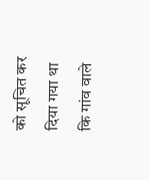को सूचित कर दिया गया था कि गांव वाले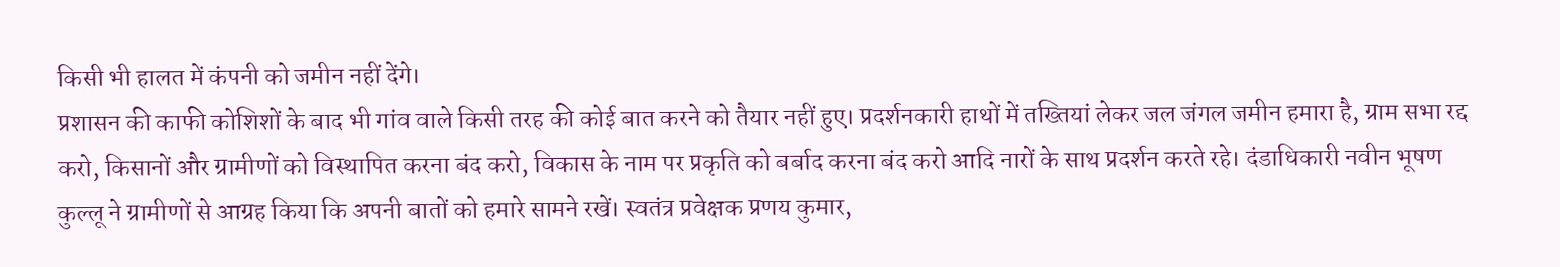किसी भी हालत में कंपनी को जमीन नहीं देंगे।
प्रशासन की काफी कोशिशों के बाद भी गांव वाले किसी तरह की कोई बात करने को तैयार नहीं हुए। प्रदर्शनकारी हाथों में तख्तियां लेकर जल जंगल जमीन हमारा है, ग्राम सभा रद्द करो, किसानों और ग्रामीणों को विस्थापित करना बंद करो, विकास के नाम पर प्रकृति को बर्बाद करना बंद करो आदि नारों के साथ प्रदर्शन करते रहे। दंडाधिकारी नवीन भूषण कुल्लू ने ग्रामीणों से आग्रह किया कि अपनी बातों को हमारे सामने रखें। स्वतंत्र प्रवेक्षक प्रणय कुमार,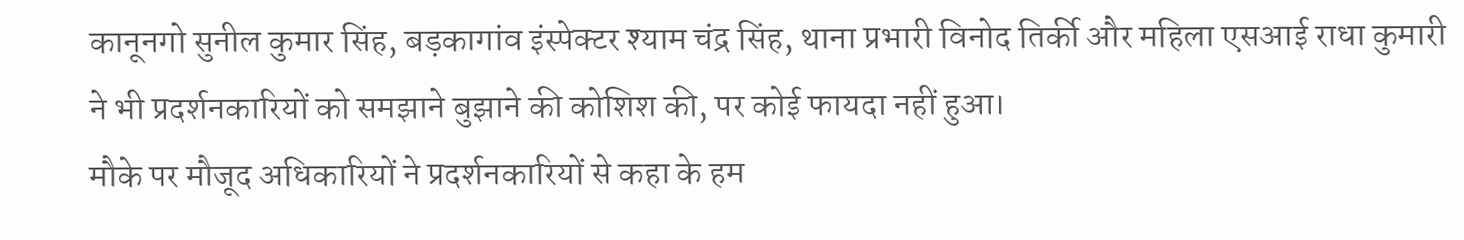कानूनगो सुनील कुमार सिंह, बड़कागांव इंस्पेक्टर श्याम चंद्र सिंह, थाना प्रभारी विनोद तिर्की और महिला एसआई राधा कुमारी ने भी प्रदर्शनकारियों को समझाने बुझाने की कोशिश की, पर कोई फायदा नहीं हुआ।
मौके पर मौजूद अधिकारियों ने प्रदर्शनकारियों से कहा के हम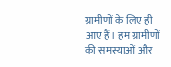ग्रामीणों के लिए ही आए हैं। हम ग्रामीणों की समस्याओं और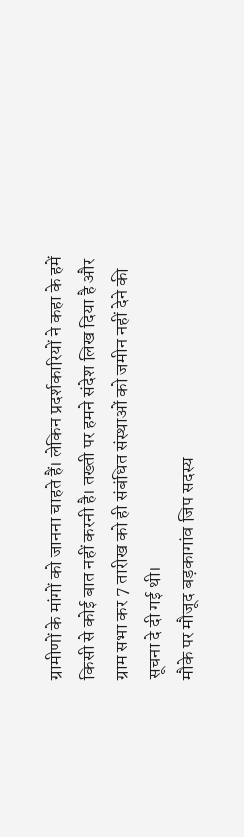ग्रामीणों के मांगों को जानना चाहते हैं। लेकिन प्रदर्शकारियों ने कहा के हमें किसी से कोई बात नहीं करनी है। तख्ती पर हमने संदेश लिख दिया है और ग्राम सभा कर 7 तारीख को ही संबंधित संस्थाओं को जमीन नहीं देने की सूचना दे दी गई थी।
मौके पर मौजूद बड़कागांव जिप सदस्य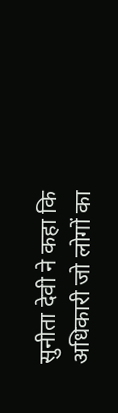सुनीता देवी ने कहा कि अधिकारी जो लोगों का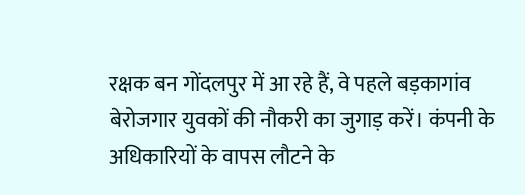रक्षक बन गोंदलपुर में आ रहे हैं, वे पहले बड़कागांव बेरोजगार युवकों की नौकरी का जुगाड़ करें। कंपनी के अधिकारियों के वापस लौटने के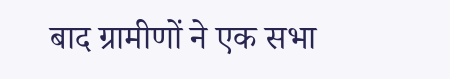बाद ग्रामीणों ने एक सभा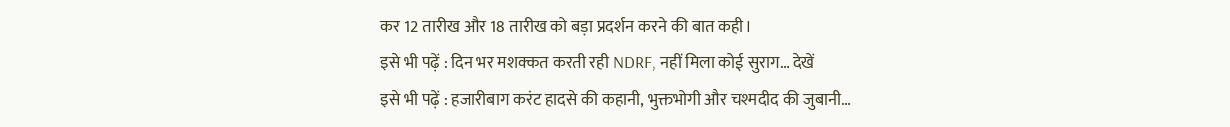कर 12 तारीख और 18 तारीख को बड़ा प्रदर्शन करने की बात कही।
इसे भी पढ़ें : दिन भर मशक्कत करती रही NDRF, नहीं मिला कोई सुराग… देखें
इसे भी पढ़ें : हजारीबाग करंट हादसे की कहानी, भुक्तभोगी और चश्मदीद की जुबानी…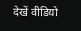देखें वीडियो